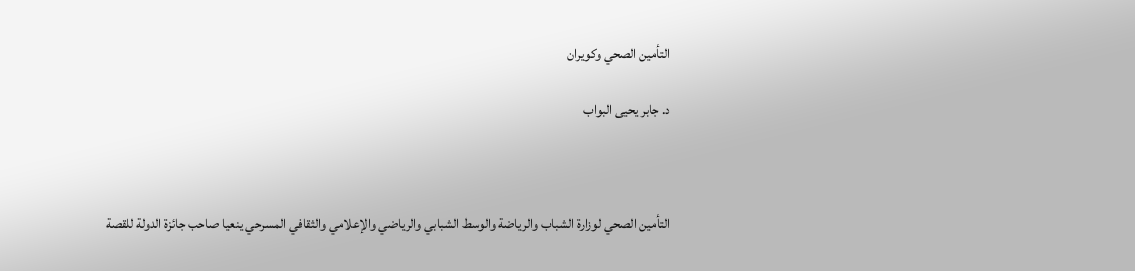التأمين الصحي وكويران

د. جابر يحيى البواب



التأمين الصحي لوزارة الشباب والرياضة والوسط الشبابي والرياضي والإعلامي والثقافي المسرحي ينعيا صاحب جائزة الدولة للقصة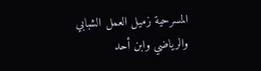المسرحية زميل العمل الشبابي والرياضي وابن أحد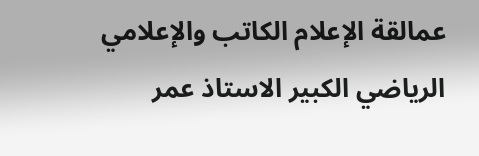عمالقة الإعلام الكاتب والإعلامي الرياضي الكبير الاستاذ عمر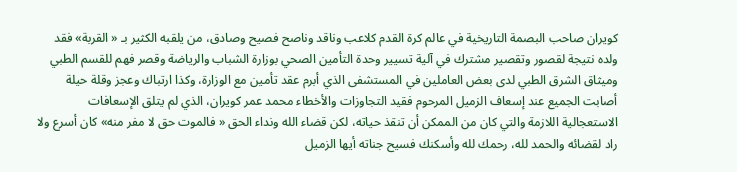كويران صاحب البصمة التاريخية في عالم كرة القدم كلاعب وناقد وناصح فصيح وصادق، من يلقبه الكثير بـ « القربة» فقد ولده نتيجة لقصور وتقصير مشترك في آلية تسيير وحدة التأمين الصحي بوزارة الشباب والرياضة وقصر فهم للقسم الطبي وميثاق الشرق الطبي لدى بعض العاملين في المستشفى الذي أبرم عقد تأمين مع الوزارة، وكذا ارتباك وعجز وقلة حيلة أصابت الجميع عند إسعاف الزميل المرحوم فقيد التجاوزات والأخطاء محمد عمر كويران، الذي لم يتلق الإسعافات الاستعجالية اللازمة والتي كان من الممكن أن تنقذ حياته، لكن قضاء الله ونداء الحق « فالموت حق لا مفر منه» كان أسرع ولا راد لقضائه والحمد لله، رحمك لله وأسكنك فسيح جناته أيها الزميل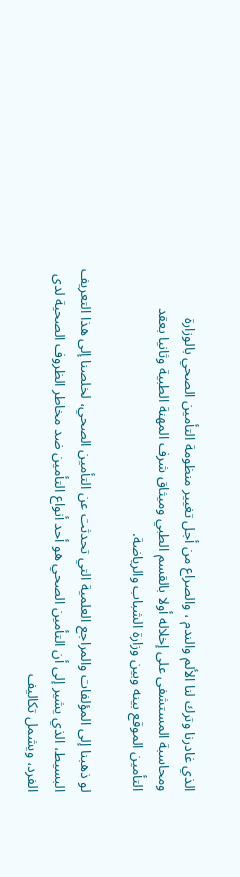الذي غادرنا وترك لنا الألم والندم ، والصراع من أجل تغيير منظومة التأمين الصحي بالوزارة ومحاسبة المستشفى على إخلاله أولا بالقسم الطبي وميثاق شرف المهنة الطبية وثانيا بعقد التأمين الموقع بينه وبين وزارة الشباب والرياضة.

لو ذهبنا إلى المؤلفات والمراجع العلمية التي تحدثت عن التأمين الصحي، لخلصنا إلى هذا التعريف البسيط، الذي يشير إلى أن التأمين الصحي هو أحد أنواع التأمين ضد مخاطر الظروف الصحية لدى الفرد، ويشمل تكاليف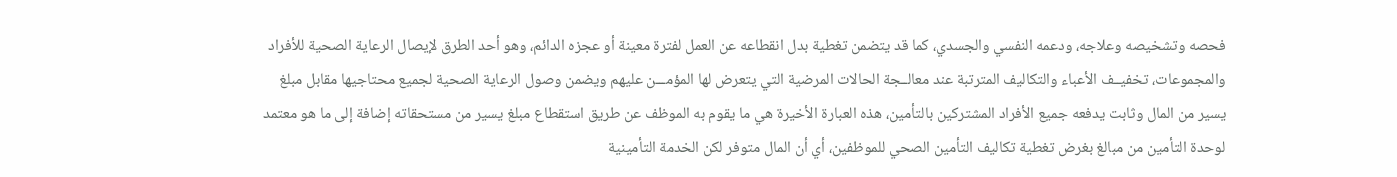فحصه وتشخيصه وعلاجه، ودعمه النفسي والجسدي، كما قد يتضمن تغطية بدل انقطاعه عن العمل لفترة معينة أو عجزه الدائم، وهو أحد الطرق لإيصال الرعاية الصحية للأفراد والمجموعات، تخفيــف الأعباء والتكاليف المترتبة عند معالــجة الحالات المرضية التي يتعرض لها المؤمـــن عليهم ويضمن وصول الرعاية الصحية لجميع محتاجيها مقابل مبلغ يسير من المال وثابت يدفعه جميع الأفراد المشتركين بالتأمين، هذه العبارة الأخيرة هي ما يقوم به الموظف عن طريق استقطاع مبلغ يسير من مستحقاته إضافة إلى ما هو معتمد لوحدة التأمين من مبالغ بغرض تغطية تكاليف التأمين الصحي للموظفين، أي أن المال متوفر لكن الخدمة التأمينية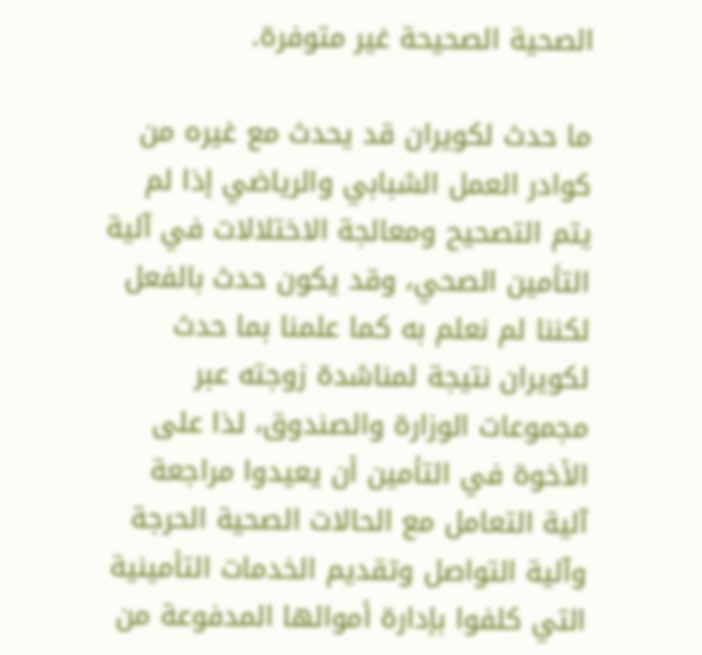الصحية الصحيحة غير متوفرة.

ما حدث لكويران قد يحدث مع غيره من كوادر العمل الشبابي والرياضي إذا لم يتم التصحيح ومعالجة الاختلالات في آلية التأمين الصحي، وقد يكون حدث بالفعل لكننا لم نعلم به كما علمنا بما حدث لكويران نتيجة لمناشدة زوجته عبر مجموعات الوزارة والصندوق، لذا على الأخوة في التأمين أن يعيدوا مراجعة آلية التعامل مع الحالات الصحية الحرجة وآلية التواصل وتقديم الخدمات التأمينية التي كلفوا بإدارة أموالها المدفوعة من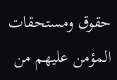حقوق ومستحقات المؤمن عليهم من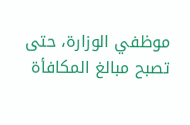موظفي الوزارة، حتى تصبح مبالغ المكافأة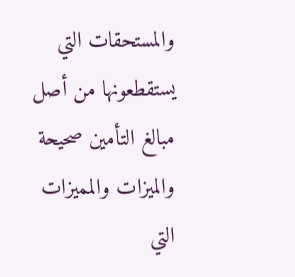والمستحقات التي يستقطعونها من أصل مبالغ التأمين صحيحة والميزات والمميزات التي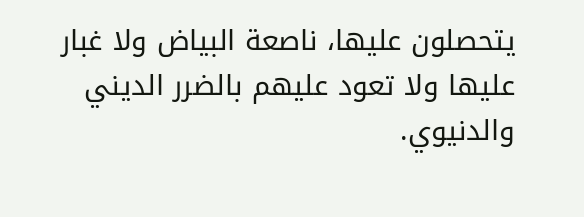يتحصلون عليها، ناصعة البياض ولا غبار عليها ولا تعود عليهم بالضرر الديني والدنيوي.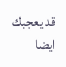قد يعجبك ايضا